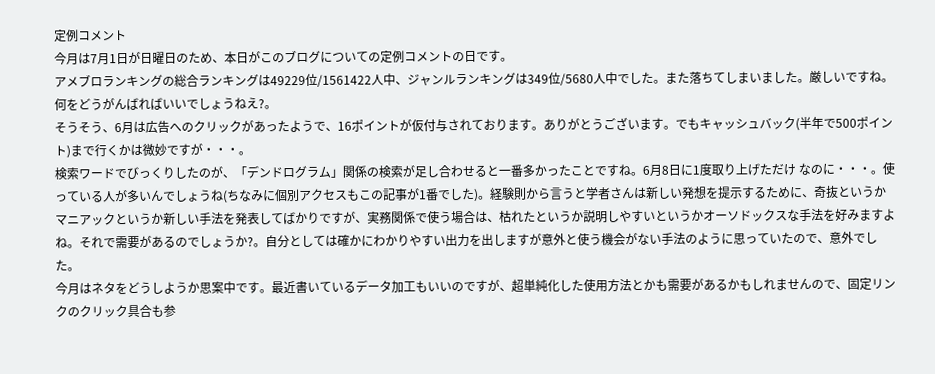定例コメント
今月は7月1日が日曜日のため、本日がこのブログについての定例コメントの日です。
アメブロランキングの総合ランキングは49229位/1561422人中、ジャンルランキングは349位/5680人中でした。また落ちてしまいました。厳しいですね。何をどうがんばればいいでしょうねえ?。
そうそう、6月は広告へのクリックがあったようで、16ポイントが仮付与されております。ありがとうございます。でもキャッシュバック(半年で500ポイント)まで行くかは微妙ですが・・・。
検索ワードでびっくりしたのが、「デンドログラム」関係の検索が足し合わせると一番多かったことですね。6月8日に1度取り上げただけ なのに・・・。使っている人が多いんでしょうね(ちなみに個別アクセスもこの記事が1番でした)。経験則から言うと学者さんは新しい発想を提示するために、奇抜というかマニアックというか新しい手法を発表してばかりですが、実務関係で使う場合は、枯れたというか説明しやすいというかオーソドックスな手法を好みますよね。それで需要があるのでしょうか?。自分としては確かにわかりやすい出力を出しますが意外と使う機会がない手法のように思っていたので、意外でした。
今月はネタをどうしようか思案中です。最近書いているデータ加工もいいのですが、超単純化した使用方法とかも需要があるかもしれませんので、固定リンクのクリック具合も参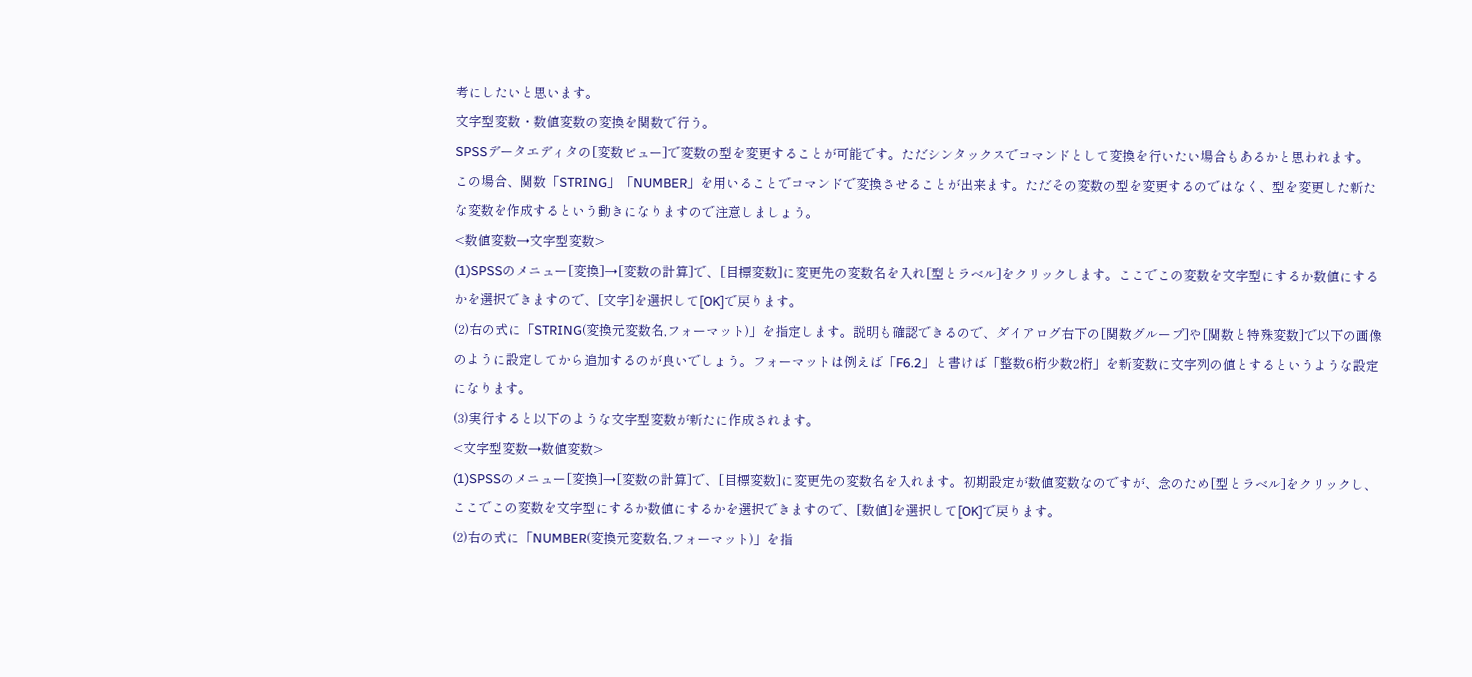考にしたいと思います。
文字型変数・数値変数の変換を関数で行う。
SPSSデータエディタの[変数ビュー]で変数の型を変更することが可能です。ただシンタックスでコマンドとして変換を行いたい場合もあるかと思われます。
この場合、関数「STRING」「NUMBER」を用いることでコマンドで変換させることが出来ます。ただその変数の型を変更するのではなく、型を変更した新たな変数を作成するという動きになりますので注意しましょう。
<数値変数→文字型変数>
(1)SPSSのメニュー[変換]→[変数の計算]で、[目標変数]に変更先の変数名を入れ[型とラベル]をクリックします。ここでこの変数を文字型にするか数値にするかを選択できますので、[文字]を選択して[OK]で戻ります。
(2)右の式に「STRING(変換元変数名,フォーマット)」を指定します。説明も確認できるので、ダイアログ右下の[関数グループ]や[関数と特殊変数]で以下の画像のように設定してから追加するのが良いでしょう。フォーマットは例えば「F6.2」と書けば「整数6桁少数2桁」を新変数に文字列の値とするというような設定になります。
(3)実行すると以下のような文字型変数が新たに作成されます。
<文字型変数→数値変数>
(1)SPSSのメニュー[変換]→[変数の計算]で、[目標変数]に変更先の変数名を入れます。初期設定が数値変数なのですが、念のため[型とラベル]をクリックし、ここでこの変数を文字型にするか数値にするかを選択できますので、[数値]を選択して[OK]で戻ります。
(2)右の式に「NUMBER(変換元変数名,フォーマット)」を指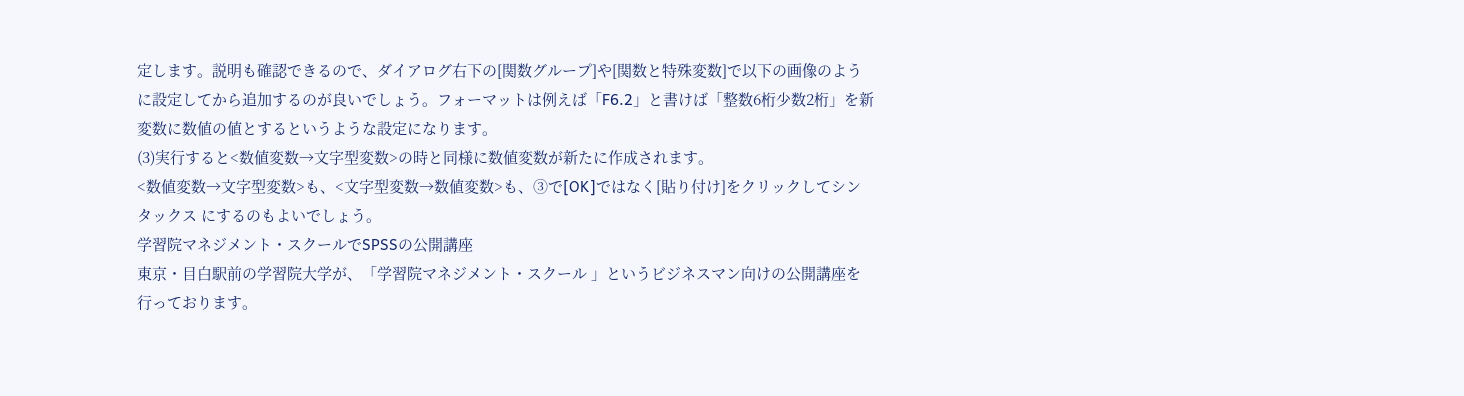定します。説明も確認できるので、ダイアログ右下の[関数グループ]や[関数と特殊変数]で以下の画像のように設定してから追加するのが良いでしょう。フォーマットは例えば「F6.2」と書けば「整数6桁少数2桁」を新変数に数値の値とするというような設定になります。
(3)実行すると<数値変数→文字型変数>の時と同様に数値変数が新たに作成されます。
<数値変数→文字型変数>も、<文字型変数→数値変数>も、③で[OK]ではなく[貼り付け]をクリックしてシンタックス にするのもよいでしょう。
学習院マネジメント・スクールでSPSSの公開講座
東京・目白駅前の学習院大学が、「学習院マネジメント・スクール 」というビジネスマン向けの公開講座を行っております。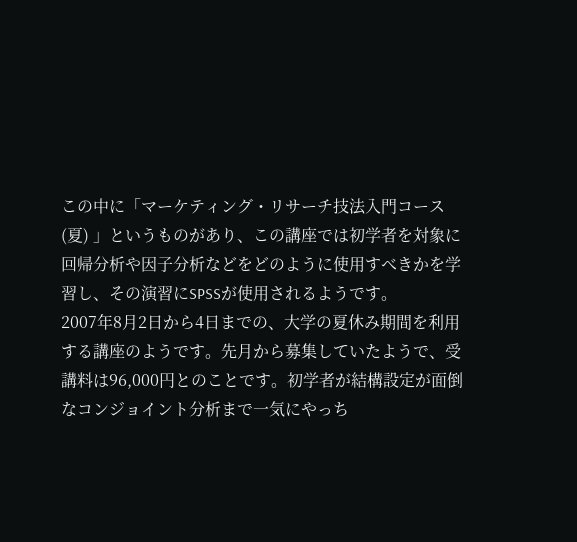この中に「マーケティング・リサーチ技法入門コース(夏) 」というものがあり、この講座では初学者を対象に回帰分析や因子分析などをどのように使用すべきかを学習し、その演習にSPSSが使用されるようです。
2007年8月2日から4日までの、大学の夏休み期間を利用する講座のようです。先月から募集していたようで、受講料は96,000円とのことです。初学者が結構設定が面倒なコンジョイント分析まで一気にやっち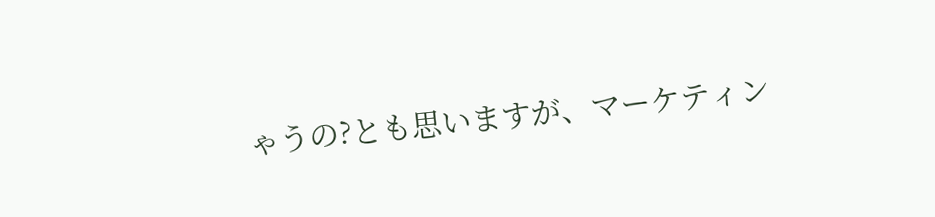ゃうの?とも思いますが、マーケティン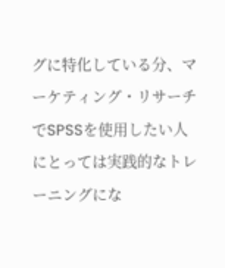グに特化している分、マーケティング・リサーチでSPSSを使用したい人にとっては実践的なトレーニングにな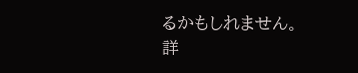るかもしれません。
詳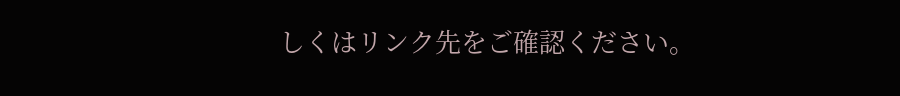しくはリンク先をご確認ください。